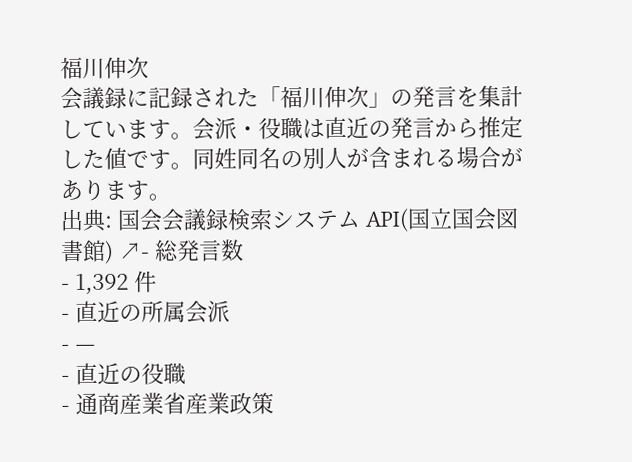福川伸次
会議録に記録された「福川伸次」の発言を集計しています。会派・役職は直近の発言から推定した値です。同姓同名の別人が含まれる場合があります。
出典: 国会会議録検索システム API(国立国会図書館) ↗- 総発言数
- 1,392 件
- 直近の所属会派
- —
- 直近の役職
- 通商産業省産業政策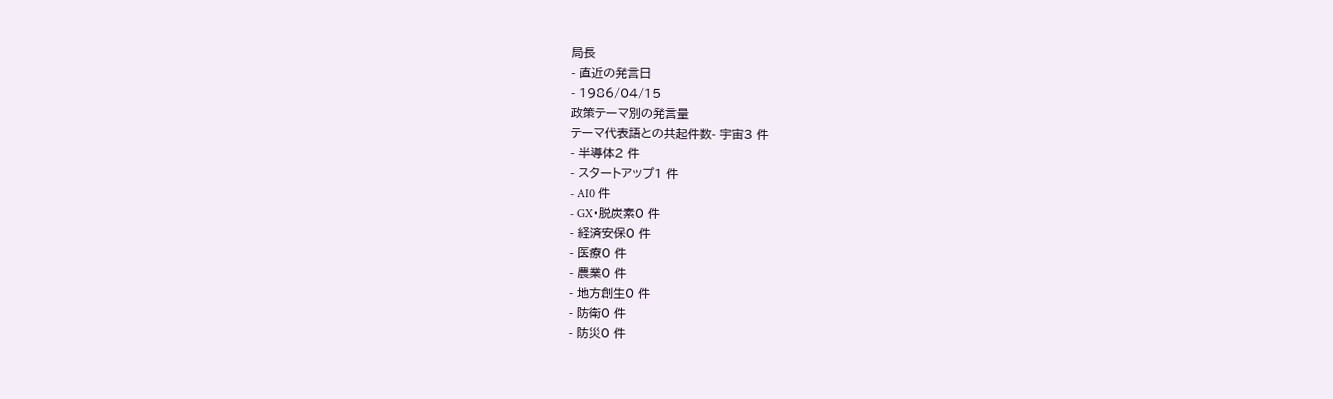局長
- 直近の発言日
- 1986/04/15
政策テーマ別の発言量
テーマ代表語との共起件数- 宇宙3 件
- 半導体2 件
- スタートアップ1 件
- AI0 件
- GX・脱炭素0 件
- 経済安保0 件
- 医療0 件
- 農業0 件
- 地方創生0 件
- 防衛0 件
- 防災0 件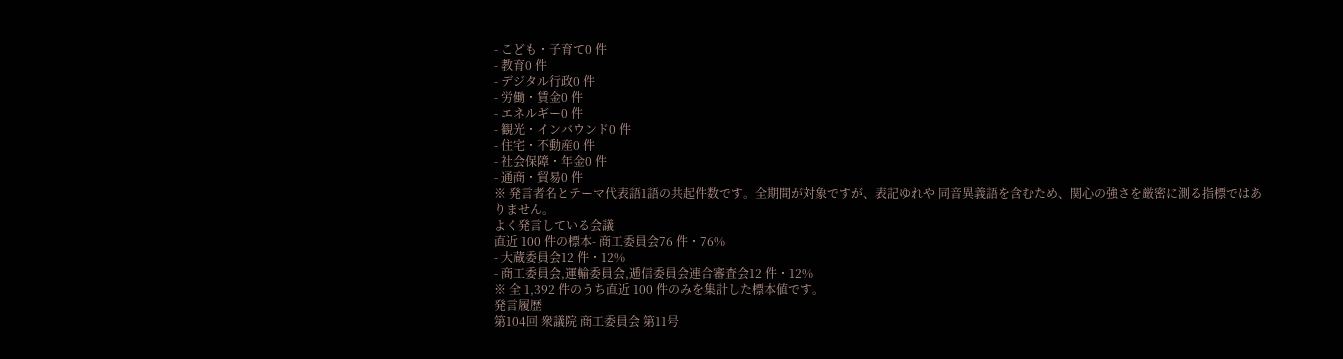- こども・子育て0 件
- 教育0 件
- デジタル行政0 件
- 労働・賃金0 件
- エネルギー0 件
- 観光・インバウンド0 件
- 住宅・不動産0 件
- 社会保障・年金0 件
- 通商・貿易0 件
※ 発言者名とテーマ代表語1語の共起件数です。全期間が対象ですが、表記ゆれや 同音異義語を含むため、関心の強さを厳密に測る指標ではありません。
よく発言している会議
直近 100 件の標本- 商工委員会76 件・76%
- 大蔵委員会12 件・12%
- 商工委員会,運輸委員会,逓信委員会連合審査会12 件・12%
※ 全 1,392 件のうち直近 100 件のみを集計した標本値です。
発言履歴
第104回 衆議院 商工委員会 第11号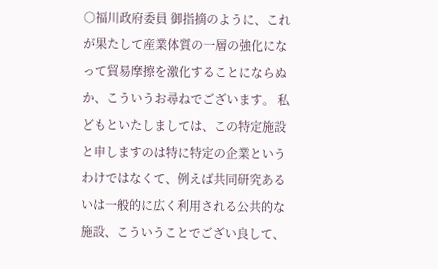○福川政府委員 御指摘のように、これが果たして産業体質の一層の強化になって貿易摩擦を激化することにならぬか、こういうお尋ねでございます。 私どもといたしましては、この特定施設と申しますのは特に特定の企業というわけではなくて、例えば共同研究あるいは一般的に広く利用される公共的な施設、こういうことでござい良して、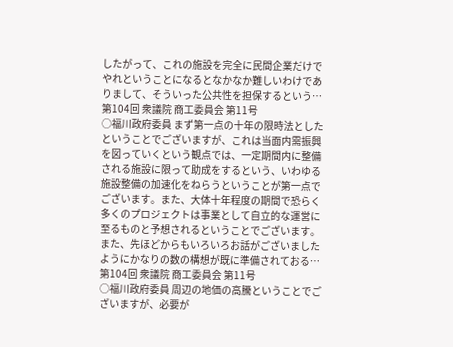したがって、これの施設を完全に民間企業だけでやれということになるとなかなか難しいわけでありまして、そういった公共性を担保するという…
第104回 衆議院 商工委員会 第11号
○福川政府委員 まず第一点の十年の限時法としたということでございますが、これは当面内需振興を図っていくという観点では、一定期間内に整備される施設に限って助成をするという、いわゆる施設整備の加速化をねらうということが第一点でございます。また、大体十年程度の期間で恐らく多くのプロジェクトは事業として自立的な運営に至るものと予想されるということでございます。また、先ほどからもいろいろお話がございましたようにかなりの数の構想が既に準備されておる…
第104回 衆議院 商工委員会 第11号
○福川政府委員 周辺の地価の高騰ということでございますが、必要が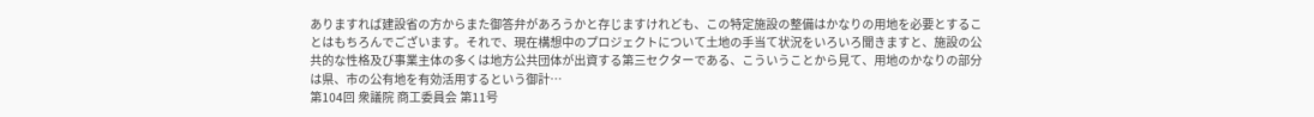ありますれば建設省の方からまた御答弁があろうかと存じますけれども、この特定施設の整備はかなりの用地を必要とすることはもちろんでございます。それで、現在構想中のプロジェクトについて土地の手当て状況をいろいろ聞きますと、施設の公共的な性格及び事業主体の多くは地方公共団体が出資する第三セクターである、こういうことから見て、用地のかなりの部分は県、市の公有地を有効活用するという御計…
第104回 衆議院 商工委員会 第11号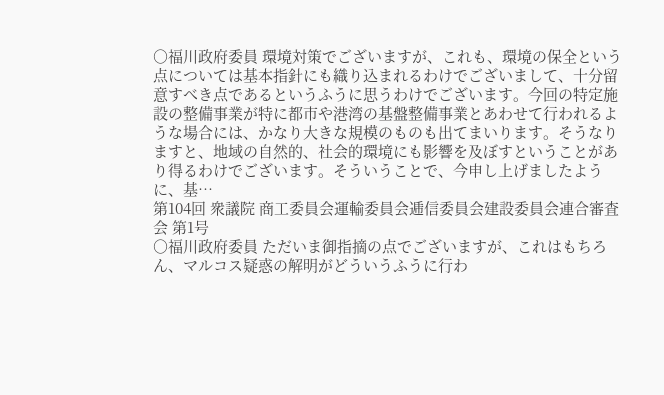○福川政府委員 環境対策でございますが、これも、環境の保全という点については基本指針にも織り込まれるわけでございまして、十分留意すべき点であるというふうに思うわけでございます。今回の特定施設の整備事業が特に都市や港湾の基盤整備事業とあわせて行われるような場合には、かなり大きな規模のものも出てまいります。そうなりますと、地域の自然的、社会的環境にも影響を及ぼすということがあり得るわけでございます。そういうことで、今申し上げましたように、基…
第104回 衆議院 商工委員会運輸委員会逓信委員会建設委員会連合審査会 第1号
○福川政府委員 ただいま御指摘の点でございますが、これはもちろん、マルコス疑惑の解明がどういうふうに行わ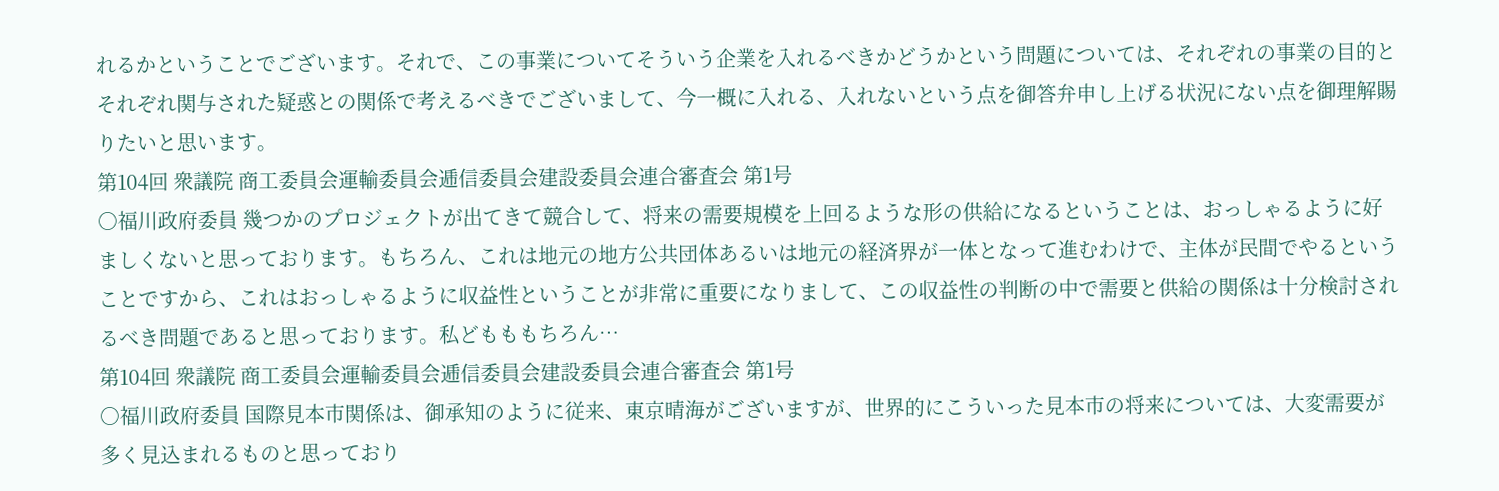れるかということでございます。それで、この事業についてそういう企業を入れるべきかどうかという問題については、それぞれの事業の目的とそれぞれ関与された疑惑との関係で考えるべきでございまして、今一概に入れる、入れないという点を御答弁申し上げる状況にない点を御理解賜りたいと思います。
第104回 衆議院 商工委員会運輸委員会逓信委員会建設委員会連合審査会 第1号
○福川政府委員 幾つかのプロジェクトが出てきて競合して、将来の需要規模を上回るような形の供給になるということは、おっしゃるように好ましくないと思っております。もちろん、これは地元の地方公共団体あるいは地元の経済界が一体となって進むわけで、主体が民間でやるということですから、これはおっしゃるように収益性ということが非常に重要になりまして、この収益性の判断の中で需要と供給の関係は十分検討されるべき問題であると思っております。私どもももちろん…
第104回 衆議院 商工委員会運輸委員会逓信委員会建設委員会連合審査会 第1号
○福川政府委員 国際見本市関係は、御承知のように従来、東京晴海がございますが、世界的にこういった見本市の将来については、大変需要が多く見込まれるものと思っており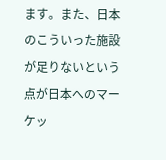ます。また、日本のこういった施設が足りないという点が日本へのマーケッ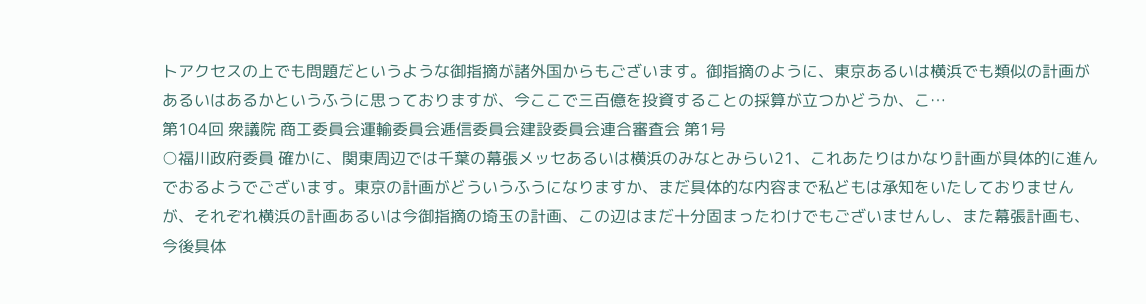トアクセスの上でも問題だというような御指摘が諸外国からもございます。御指摘のように、東京あるいは横浜でも類似の計画があるいはあるかというふうに思っておりますが、今ここで三百億を投資することの採算が立つかどうか、こ…
第104回 衆議院 商工委員会運輸委員会逓信委員会建設委員会連合審査会 第1号
○福川政府委員 確かに、関東周辺では千葉の幕張メッセあるいは横浜のみなとみらい21、これあたりはかなり計画が具体的に進んでおるようでございます。東京の計画がどういうふうになりますか、まだ具体的な内容まで私どもは承知をいたしておりませんが、それぞれ横浜の計画あるいは今御指摘の埼玉の計画、この辺はまだ十分固まったわけでもございませんし、また幕張計画も、今後具体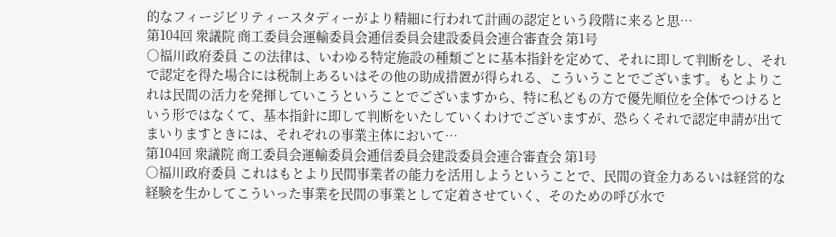的なフィージビリティースタディーがより精細に行われて計画の認定という段階に来ると思…
第104回 衆議院 商工委員会運輸委員会逓信委員会建設委員会連合審査会 第1号
○福川政府委員 この法律は、いわゆる特定施設の種類ごとに基本指針を定めて、それに即して判断をし、それで認定を得た場合には税制上あるいはその他の助成措置が得られる、こういうことでございます。もとよりこれは民間の活力を発揮していこうということでございますから、特に私どもの方で優先順位を全体でつけるという形ではなくて、基本指針に即して判断をいたしていくわけでございますが、恐らくそれで認定申請が出てまいりますときには、それぞれの事業主体において…
第104回 衆議院 商工委員会運輸委員会逓信委員会建設委員会連合審査会 第1号
○福川政府委員 これはもとより民間事業者の能力を活用しようということで、民間の資金力あるいは経営的な経験を生かしてこういった事業を民間の事業として定着させていく、そのための呼び水で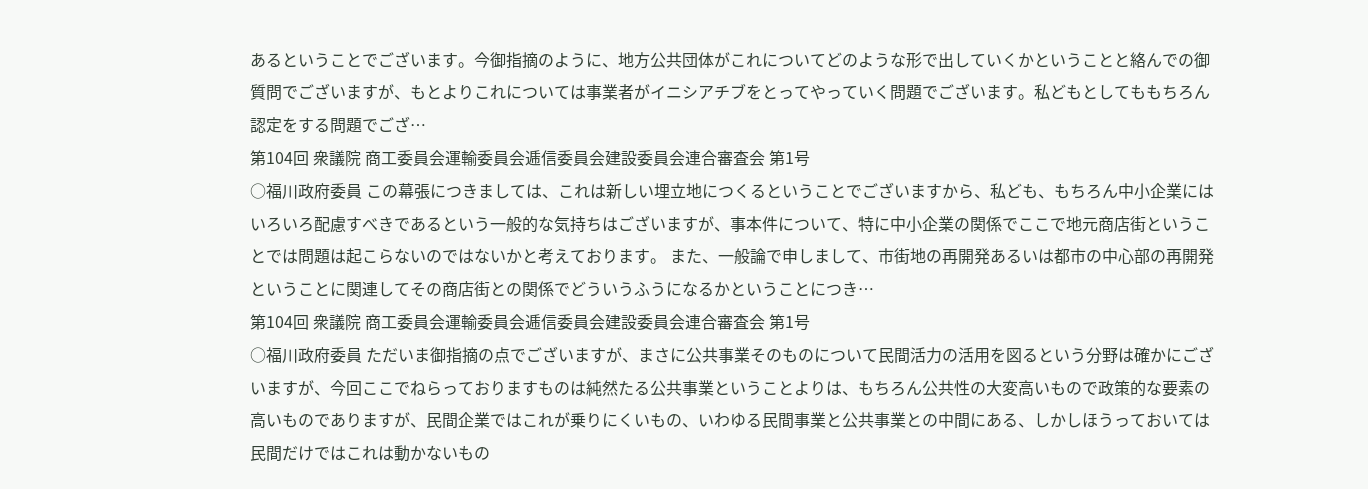あるということでございます。今御指摘のように、地方公共団体がこれについてどのような形で出していくかということと絡んでの御質問でございますが、もとよりこれについては事業者がイニシアチブをとってやっていく問題でございます。私どもとしてももちろん認定をする問題でござ…
第104回 衆議院 商工委員会運輸委員会逓信委員会建設委員会連合審査会 第1号
○福川政府委員 この幕張につきましては、これは新しい埋立地につくるということでございますから、私ども、もちろん中小企業にはいろいろ配慮すべきであるという一般的な気持ちはございますが、事本件について、特に中小企業の関係でここで地元商店街ということでは問題は起こらないのではないかと考えております。 また、一般論で申しまして、市街地の再開発あるいは都市の中心部の再開発ということに関連してその商店街との関係でどういうふうになるかということにつき…
第104回 衆議院 商工委員会運輸委員会逓信委員会建設委員会連合審査会 第1号
○福川政府委員 ただいま御指摘の点でございますが、まさに公共事業そのものについて民間活力の活用を図るという分野は確かにございますが、今回ここでねらっておりますものは純然たる公共事業ということよりは、もちろん公共性の大変高いもので政策的な要素の高いものでありますが、民間企業ではこれが乗りにくいもの、いわゆる民間事業と公共事業との中間にある、しかしほうっておいては民間だけではこれは動かないもの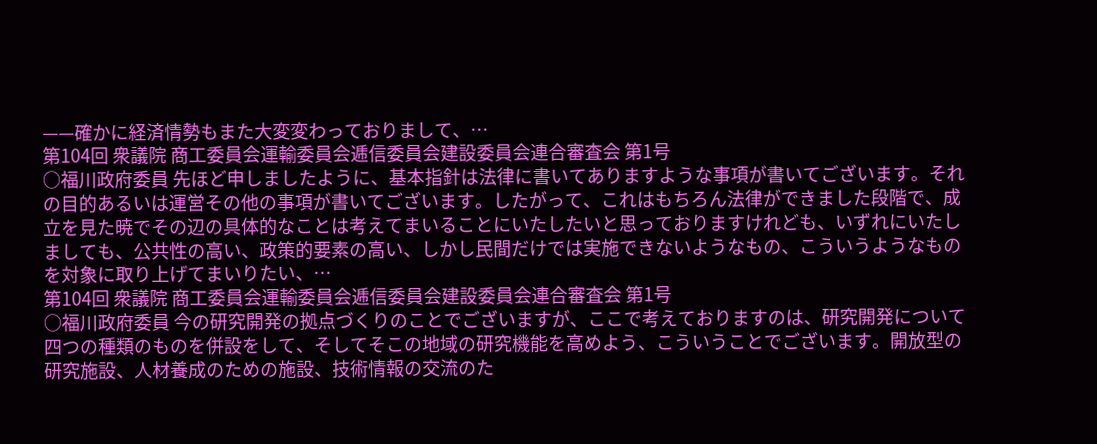——確かに経済情勢もまた大変変わっておりまして、…
第104回 衆議院 商工委員会運輸委員会逓信委員会建設委員会連合審査会 第1号
○福川政府委員 先ほど申しましたように、基本指針は法律に書いてありますような事項が書いてございます。それの目的あるいは運営その他の事項が書いてございます。したがって、これはもちろん法律ができました段階で、成立を見た暁でその辺の具体的なことは考えてまいることにいたしたいと思っておりますけれども、いずれにいたしましても、公共性の高い、政策的要素の高い、しかし民間だけでは実施できないようなもの、こういうようなものを対象に取り上げてまいりたい、…
第104回 衆議院 商工委員会運輸委員会逓信委員会建設委員会連合審査会 第1号
○福川政府委員 今の研究開発の拠点づくりのことでございますが、ここで考えておりますのは、研究開発について四つの種類のものを併設をして、そしてそこの地域の研究機能を高めよう、こういうことでございます。開放型の研究施設、人材養成のための施設、技術情報の交流のた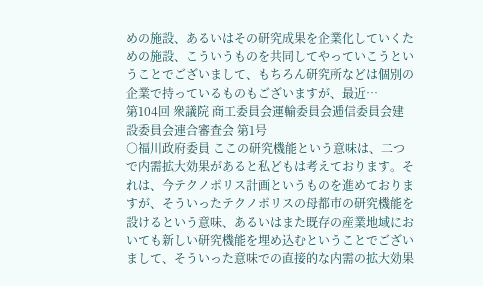めの施設、あるいはその研究成果を企業化していくための施設、こういうものを共同してやっていこうということでございまして、もちろん研究所などは個別の企業で持っているものもございますが、最近…
第104回 衆議院 商工委員会運輸委員会逓信委員会建設委員会連合審査会 第1号
○福川政府委員 ここの研究機能という意味は、二つで内需拡大効果があると私どもは考えております。それは、今テクノポリス計画というものを進めておりますが、そういったテクノポリスの母都市の研究機能を設けるという意味、あるいはまた既存の産業地域においても新しい研究機能を埋め込むということでございまして、そういった意味での直接的な内需の拡大効果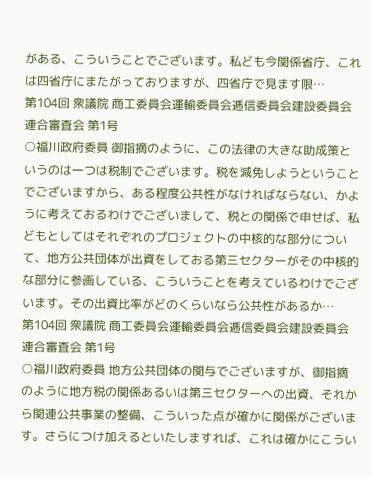がある、こういうことでございます。私ども今関係省庁、これは四省庁にまたがっておりますが、四省庁で見ます限…
第104回 衆議院 商工委員会運輸委員会逓信委員会建設委員会連合審査会 第1号
○福川政府委員 御指摘のように、この法律の大きな助成策というのは一つは税制でございます。税を減免しようということでございますから、ある程度公共性がなければならない、かように考えておるわけでございまして、税との関係で申せば、私どもとしてはそれぞれのプロジェクトの中核的な部分について、地方公共団体が出資をしておる第三セクターがその中核的な部分に参画している、こういうことを考えているわけでございます。その出資比率がどのくらいなら公共性があるか…
第104回 衆議院 商工委員会運輸委員会逓信委員会建設委員会連合審査会 第1号
○福川政府委員 地方公共団体の関与でございますが、御指摘のように地方税の関係あるいは第三セクターへの出資、それから関連公共事業の整備、こういった点が確かに関係がございます。さらにつけ加えるといたしますれば、これは確かにこうい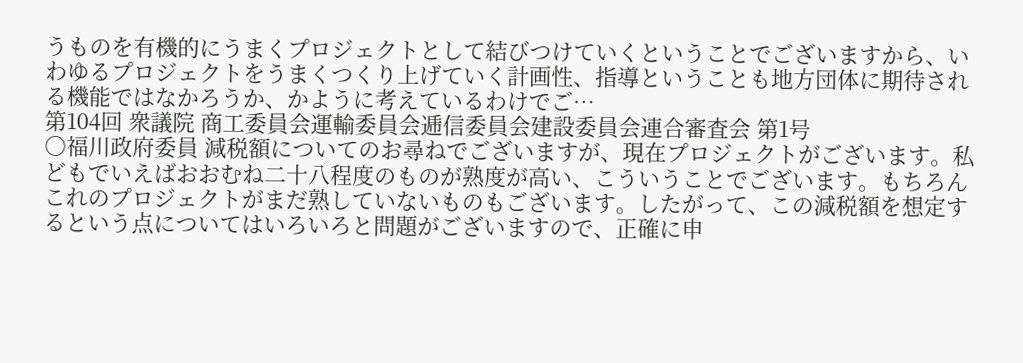うものを有機的にうまくプロジェクトとして結びつけていくということでございますから、いわゆるプロジェクトをうまくつくり上げていく計画性、指導ということも地方団体に期待される機能ではなかろうか、かように考えているわけでご…
第104回 衆議院 商工委員会運輸委員会逓信委員会建設委員会連合審査会 第1号
○福川政府委員 減税額についてのお尋ねでございますが、現在プロジェクトがございます。私どもでいえばおおむね二十八程度のものが熟度が高い、こういうことでございます。もちろんこれのプロジェクトがまだ熟していないものもございます。したがって、この減税額を想定するという点についてはいろいろと問題がございますので、正確に申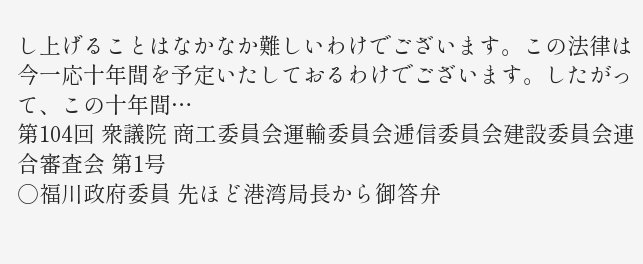し上げることはなかなか難しいわけでございます。この法律は今一応十年間を予定いたしておるわけでございます。したがって、この十年間…
第104回 衆議院 商工委員会運輸委員会逓信委員会建設委員会連合審査会 第1号
○福川政府委員 先ほど港湾局長から御答弁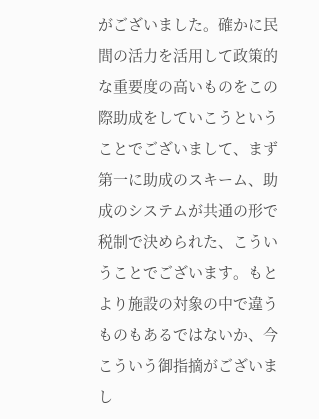がございました。確かに民間の活力を活用して政策的な重要度の高いものをこの際助成をしていこうということでございまして、まず第一に助成のスキーム、助成のシステムが共通の形で税制で決められた、こういうことでございます。もとより施設の対象の中で違うものもあるではないか、今こういう御指摘がございまし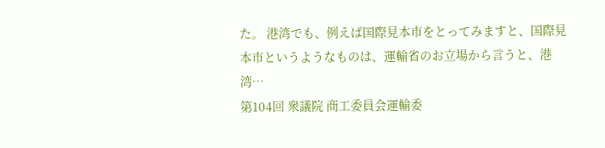た。 港湾でも、例えば国際見本市をとってみますと、国際見本市というようなものは、運輸省のお立場から言うと、港湾…
第104回 衆議院 商工委員会運輸委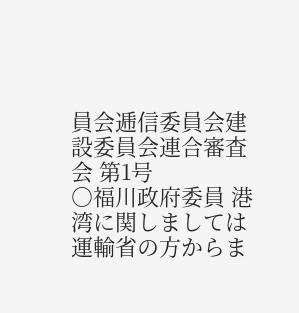員会逓信委員会建設委員会連合審査会 第1号
○福川政府委員 港湾に関しましては運輸省の方からま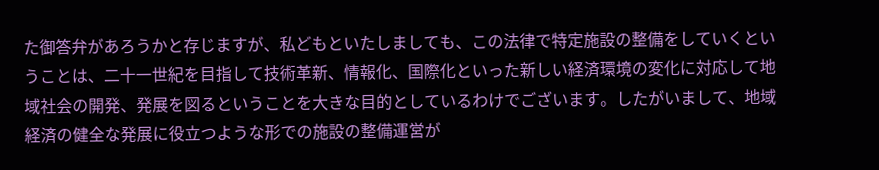た御答弁があろうかと存じますが、私どもといたしましても、この法律で特定施設の整備をしていくということは、二十一世紀を目指して技術革新、情報化、国際化といった新しい経済環境の変化に対応して地域社会の開発、発展を図るということを大きな目的としているわけでございます。したがいまして、地域経済の健全な発展に役立つような形での施設の整備運営が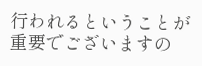行われるということが重要でございますの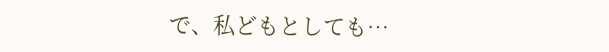で、私どもとしても…